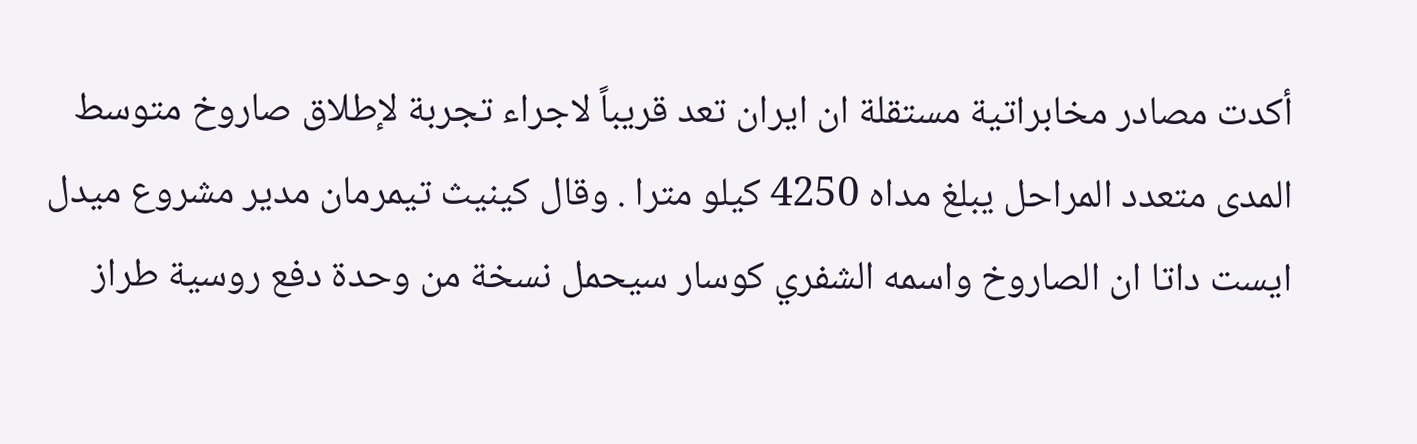أكدت مصادر مخابراتية مستقلة ان ايران تعد قريباً لاجراء تجربة لإطلاق صاروخ متوسط المدى متعدد المراحل يبلغ مداه 4250 كيلو مترا . وقال كينيث تيمرمان مدير مشروع ميدل ايست داتا ان الصاروخ واسمه الشفري كوسار سيحمل نسخة من وحدة دفع روسية طراز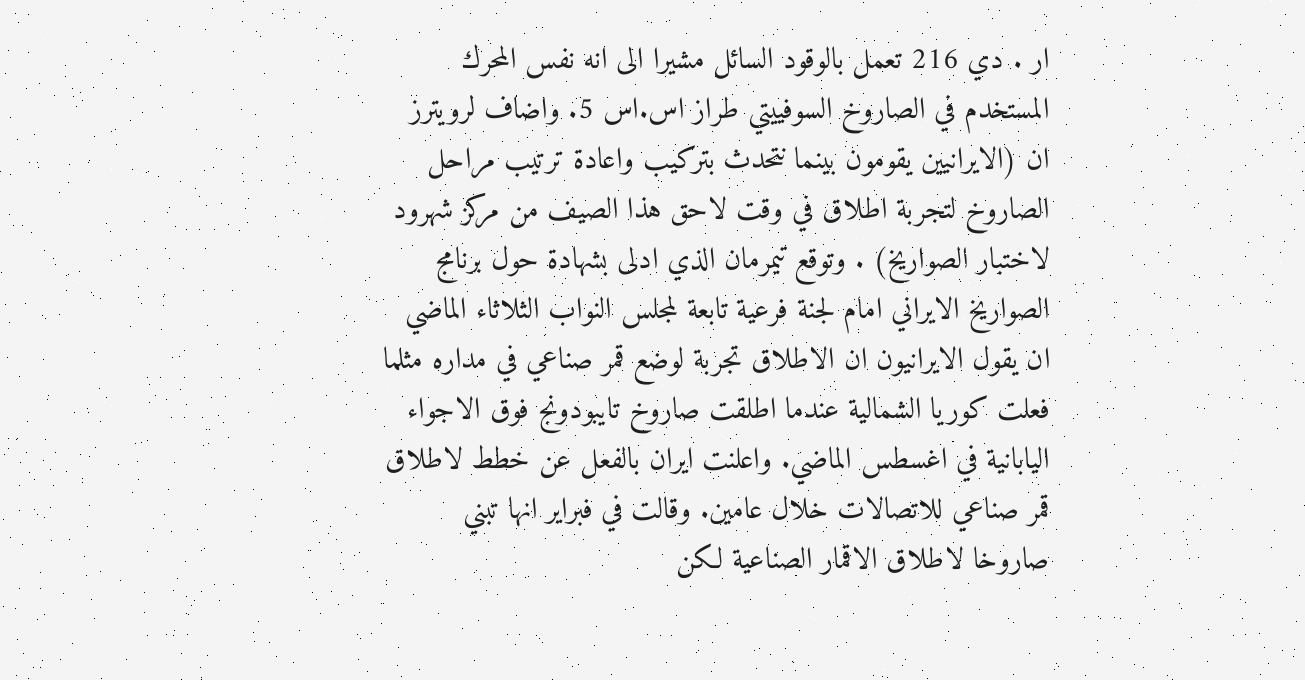ار . دي 216 تعمل بالوقود السائل مشيرا الى انه نفس المحرك المستخدم في الصاروخ السوفييتي طراز اس.اس 5. واضاف لرويترز ان (الايرانيين يقومون بينما نتحدث بتركيب واعادة ترتيب مراحل الصاروخ لتجربة اطلاق في وقت لاحق هذا الصيف من مركز شهرود لاختبار الصواريخ) . وتوقع تيمرمان الذي ادلى بشهادة حول برنامج الصواريخ الايراني امام لجنة فرعية تابعة لمجلس النواب الثلاثاء الماضي ان يقول الايرانيون ان الاطلاق تجربة لوضع قمر صناعي في مداره مثلما فعلت كوريا الشمالية عندما اطلقت صاروخ تايبودونج فوق الاجواء اليابانية في اغسطس الماضي. واعلنت ايران بالفعل عن خطط لاطلاق قمر صناعي للاتصالات خلال عامين. وقالت في فبراير انها تبني صاروخا لاطلاق الاقمار الصناعية لكن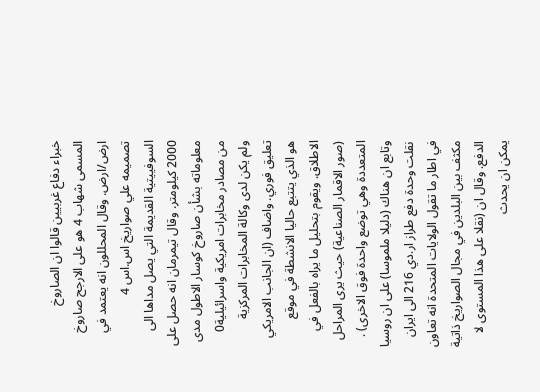خبراء دفاع غربيين قالوا ان الصاروخ المسمى شهاب 4 هو على الارجح صاروخ ارض/ارض. وقال المحللون انه يعتمد في تصميمه علي صواريخ اس.اس 4 السوفييتية القديمة التي يصل مداها الى 2000 كيلومتر. وقال تيمرمان انه حصل على معلوماته بشأن صاروخ كوسار الاطول مدى من مصادر مخابرات امريكية واسرائيلية0 ولم يكن لدى وكالة المخابرات المركزية تعليق فوري. واضاف (ان الجانب الامريكي هو الذي يتتبع حاليا الانشطة في موقع الاطلاق. ويقوم بتحليل ما يراه بالفعل في (صور الاقمار الصناعية) حيث يرى المراحل المتعددة وهي توضع واحدة فوق الاخرى) . وتابع ان هناك (دليلا ملموسا) على ان روسيا نقلت وحدة دفع طراز ار.دي 216 الى ايران في اطار ما تقول الولايات المتحدة انه تعاون مكثف بين البلدين في مجال الصواريخ ذاتية الدفع. وقال ان (نقلا على هذا المستوى لا يمكن ان يحدث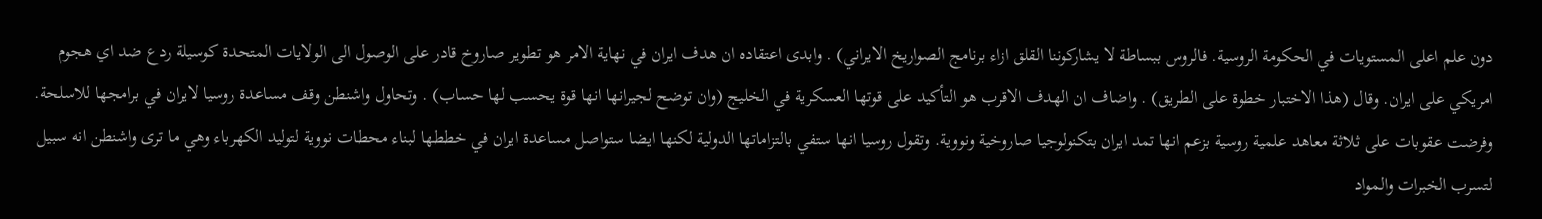دون علم اعلى المستويات في الحكومة الروسية. فالروس ببساطة لا يشاركوننا القلق ازاء برنامج الصواريخ الايراني) . وابدى اعتقاده ان هدف ايران في نهاية الامر هو تطوير صاروخ قادر على الوصول الى الولايات المتحدة كوسيلة ردع ضد اي هجوم امريكي على ايران. وقال (هذا الاختبار خطوة على الطريق) . واضاف ان الهدف الاقرب هو التأكيد على قوتها العسكرية في الخليج (وان توضح لجيرانها انها قوة يحسب لها حساب) . وتحاول واشنطن وقف مساعدة روسيا لايران في برامجها للاسلحة. وفرضت عقوبات على ثلاثة معاهد علمية روسية بزعم انها تمد ايران بتكنولوجيا صاروخية ونووية. وتقول روسيا انها ستفي بالتزاماتها الدولية لكنها ايضا ستواصل مساعدة ايران في خططها لبناء محطات نووية لتوليد الكهرباء وهي ما ترى واشنطن انه سبيل لتسرب الخبرات والمواد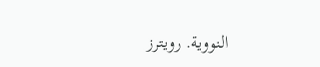النووية. رويترز